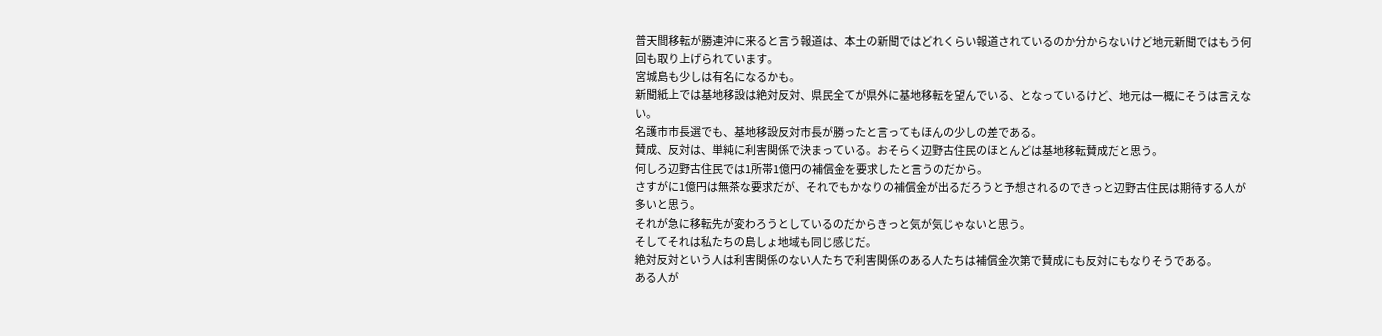普天間移転が勝連沖に来ると言う報道は、本土の新聞ではどれくらい報道されているのか分からないけど地元新聞ではもう何回も取り上げられています。
宮城島も少しは有名になるかも。
新聞紙上では基地移設は絶対反対、県民全てが県外に基地移転を望んでいる、となっているけど、地元は一概にそうは言えない。
名護市市長選でも、基地移設反対市長が勝ったと言ってもほんの少しの差である。
賛成、反対は、単純に利害関係で決まっている。おそらく辺野古住民のほとんどは基地移転賛成だと思う。
何しろ辺野古住民では1所帯1億円の補償金を要求したと言うのだから。
さすがに1億円は無茶な要求だが、それでもかなりの補償金が出るだろうと予想されるのできっと辺野古住民は期待する人が多いと思う。
それが急に移転先が変わろうとしているのだからきっと気が気じゃないと思う。
そしてそれは私たちの島しょ地域も同じ感じだ。
絶対反対という人は利害関係のない人たちで利害関係のある人たちは補償金次第で賛成にも反対にもなりそうである。
ある人が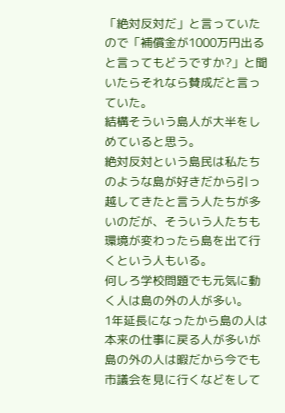「絶対反対だ」と言っていたので「補償金が1000万円出ると言ってもどうですか?」と聞いたらそれなら賛成だと言っていた。
結構そういう島人が大半をしめていると思う。
絶対反対という島民は私たちのような島が好きだから引っ越してきたと言う人たちが多いのだが、そういう人たちも環境が変わったら島を出て行くという人もいる。
何しろ学校問題でも元気に動く人は島の外の人が多い。
1年延長になったから島の人は本来の仕事に戻る人が多いが島の外の人は暇だから今でも市議会を見に行くなどをして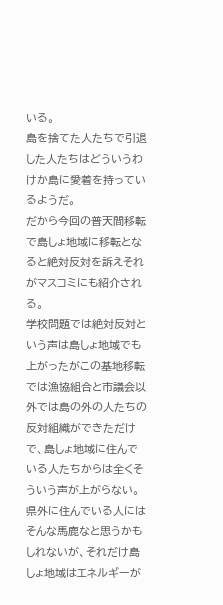いる。
島を捨てた人たちで引退した人たちはどういうわけか島に愛着を持っているようだ。
だから今回の普天間移転で島しょ地域に移転となると絶対反対を訴えそれがマスコミにも紹介される。
学校問題では絶対反対という声は島しょ地域でも上がったがこの基地移転では漁協組合と市議会以外では島の外の人たちの反対組織ができただけで、島しょ地域に住んでいる人たちからは全くそういう声が上がらない。
県外に住んでいる人にはそんな馬鹿なと思うかもしれないが、それだけ島しょ地域はエネルギーが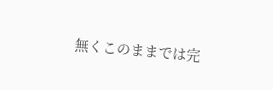無くこのままでは完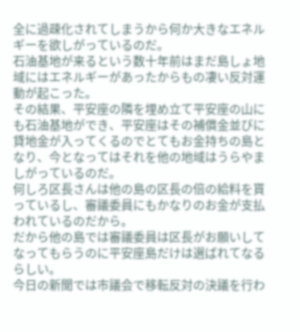全に過疎化されてしまうから何か大きなエネルギーを欲しがっているのだ。
石油基地が来るという数十年前はまだ島しょ地域にはエネルギーがあったからもの凄い反対運動が起こった。
その結果、平安座の隣を埋め立て平安座の山にも石油基地ができ、平安座はその補償金並びに貸地金が入ってくるのでとてもお金持ちの島となり、今となってはそれを他の地域はうらやましがっているのだ。
何しろ区長さんは他の島の区長の倍の給料を貰っているし、審議委員にもかなりのお金が支払われているのだから。
だから他の島では審議委員は区長がお願いしてなってもらうのに平安座島だけは選ばれてなるらしい。
今日の新聞では市議会で移転反対の決議を行わ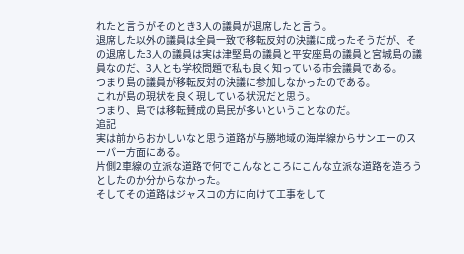れたと言うがそのとき3人の議員が退席したと言う。
退席した以外の議員は全員一致で移転反対の決議に成ったそうだが、その退席した3人の議員は実は津堅島の議員と平安座島の議員と宮城島の議員なのだ、3人とも学校問題で私も良く知っている市会議員である。
つまり島の議員が移転反対の決議に参加しなかったのである。
これが島の現状を良く現している状況だと思う。
つまり、島では移転賛成の島民が多いということなのだ。
追記
実は前からおかしいなと思う道路が与勝地域の海岸線からサンエーのスーパー方面にある。
片側2車線の立派な道路で何でこんなところにこんな立派な道路を造ろうとしたのか分からなかった。
そしてその道路はジャスコの方に向けて工事をして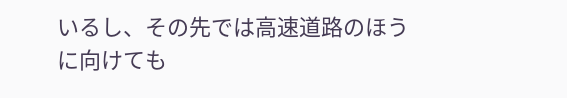いるし、その先では高速道路のほうに向けても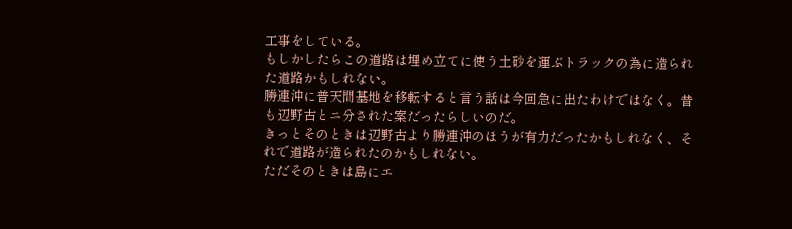工事をしている。
もしかしたらこの道路は埋め立てに使う土砂を運ぶトラックの為に造られた道路かもしれない。
勝連沖に普天間基地を移転すると言う話は今回急に出たわけではなく。昔も辺野古とニ分された案だったらしいのだ。
きっとそのときは辺野古より勝連沖のほうが有力だったかもしれなく、それで道路が造られたのかもしれない。
ただそのときは島にエ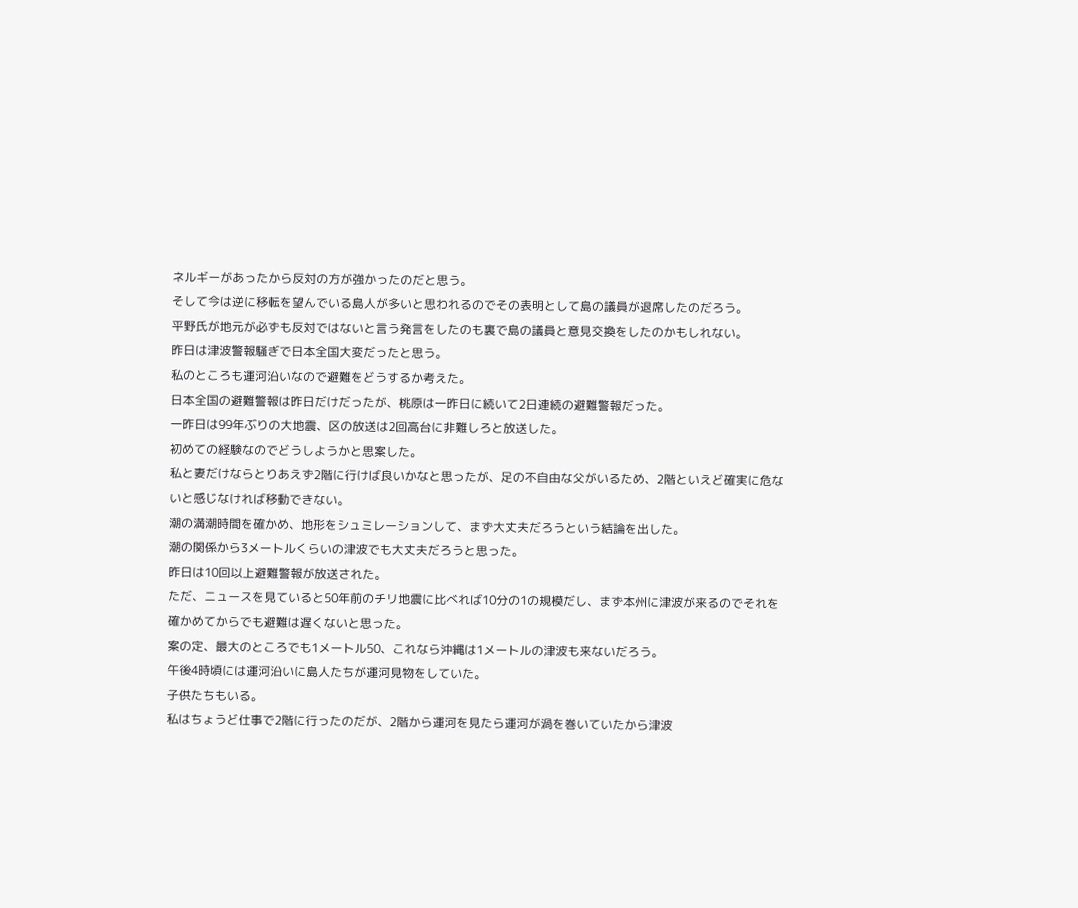ネルギーがあったから反対の方が強かったのだと思う。
そして今は逆に移転を望んでいる島人が多いと思われるのでその表明として島の議員が退席したのだろう。
平野氏が地元が必ずも反対ではないと言う発言をしたのも裏で島の議員と意見交換をしたのかもしれない。
昨日は津波警報騒ぎで日本全国大変だったと思う。
私のところも運河沿いなので避難をどうするか考えた。
日本全国の避難警報は昨日だけだったが、桃原は一昨日に続いて2日連続の避難警報だった。
一昨日は99年ぶりの大地震、区の放送は2回高台に非難しろと放送した。
初めての経験なのでどうしようかと思案した。
私と妻だけならとりあえず2階に行けば良いかなと思ったが、足の不自由な父がいるため、2階といえど確実に危ないと感じなければ移動できない。
潮の満潮時間を確かめ、地形をシュミレーションして、まず大丈夫だろうという結論を出した。
潮の関係から3メートルくらいの津波でも大丈夫だろうと思った。
昨日は10回以上避難警報が放送された。
ただ、ニュースを見ていると50年前のチリ地震に比べれば10分の1の規模だし、まず本州に津波が来るのでそれを確かめてからでも避難は遅くないと思った。
案の定、最大のところでも1メートル50、これなら沖縄は1メートルの津波も来ないだろう。
午後4時頃には運河沿いに島人たちが運河見物をしていた。
子供たちもいる。
私はちょうど仕事で2階に行ったのだが、2階から運河を見たら運河が渦を巻いていたから津波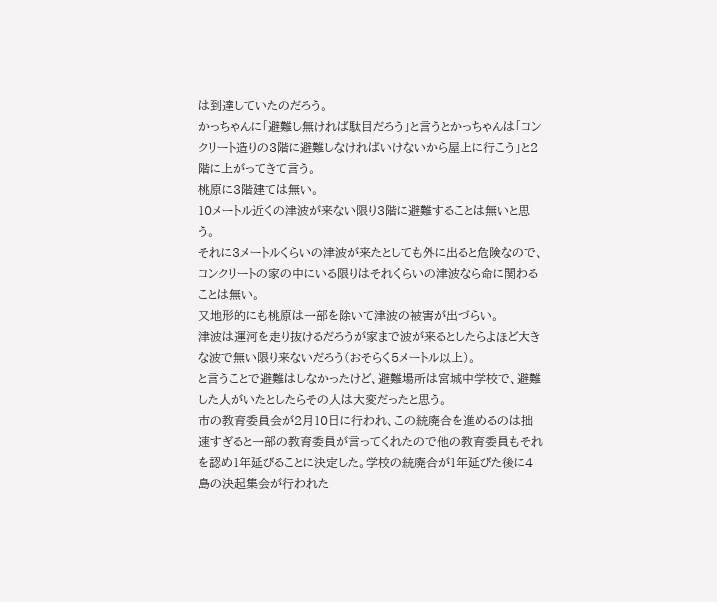は到達していたのだろう。
かっちゃんに「避難し無ければ駄目だろう」と言うとかっちゃんは「コンクリート造りの3階に避難しなければいけないから屋上に行こう」と2階に上がってきて言う。
桃原に3階建ては無い。
10メートル近くの津波が来ない限り3階に避難することは無いと思う。
それに3メートルくらいの津波が来たとしても外に出ると危険なので、コンクリートの家の中にいる限りはそれくらいの津波なら命に関わることは無い。
又地形的にも桃原は一部を除いて津波の被害が出づらい。
津波は運河を走り抜けるだろうが家まで波が来るとしたらよほど大きな波で無い限り来ないだろう(おそらく5メートル以上)。
と言うことで避難はしなかったけど、避難場所は宮城中学校で、避難した人がいたとしたらその人は大変だったと思う。
市の教育委員会が2月10日に行われ、この統廃合を進めるのは拙速すぎると一部の教育委員が言ってくれたので他の教育委員もそれを認め1年延びることに決定した。学校の統廃合が1年延びた後に4島の決起集会が行われた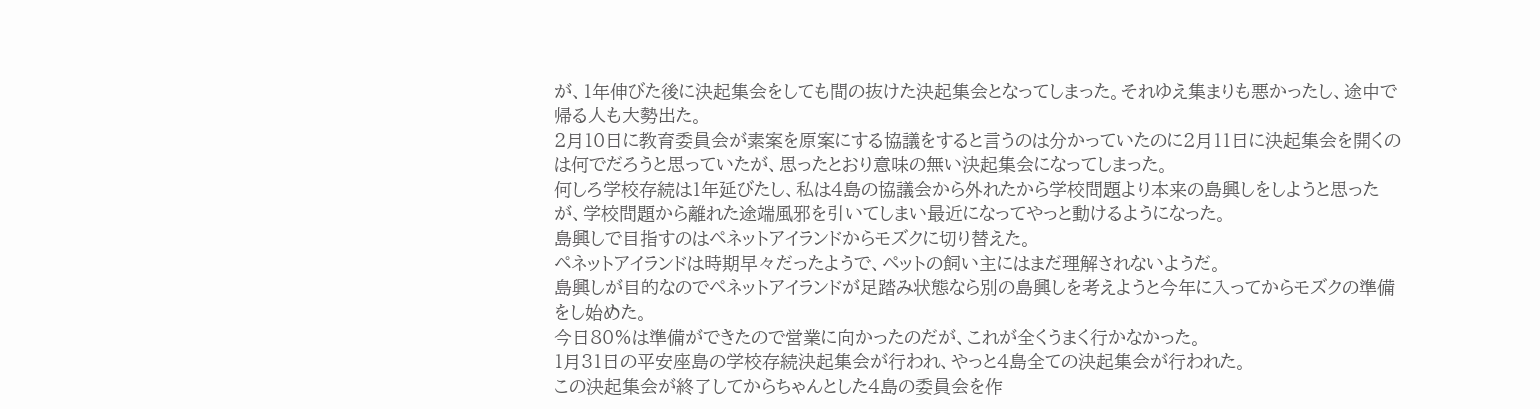が、1年伸びた後に決起集会をしても間の抜けた決起集会となってしまった。それゆえ集まりも悪かったし、途中で帰る人も大勢出た。
2月10日に教育委員会が素案を原案にする協議をすると言うのは分かっていたのに2月11日に決起集会を開くのは何でだろうと思っていたが、思ったとおり意味の無い決起集会になってしまった。
何しろ学校存続は1年延びたし、私は4島の協議会から外れたから学校問題より本来の島興しをしようと思ったが、学校問題から離れた途端風邪を引いてしまい最近になってやっと動けるようになった。
島興しで目指すのはペネットアイランドからモズクに切り替えた。
ペネットアイランドは時期早々だったようで、ペットの飼い主にはまだ理解されないようだ。
島興しが目的なのでペネットアイランドが足踏み状態なら別の島興しを考えようと今年に入ってからモズクの準備をし始めた。
今日80%は準備ができたので営業に向かったのだが、これが全くうまく行かなかった。
1月31日の平安座島の学校存続決起集会が行われ、やっと4島全ての決起集会が行われた。
この決起集会が終了してからちゃんとした4島の委員会を作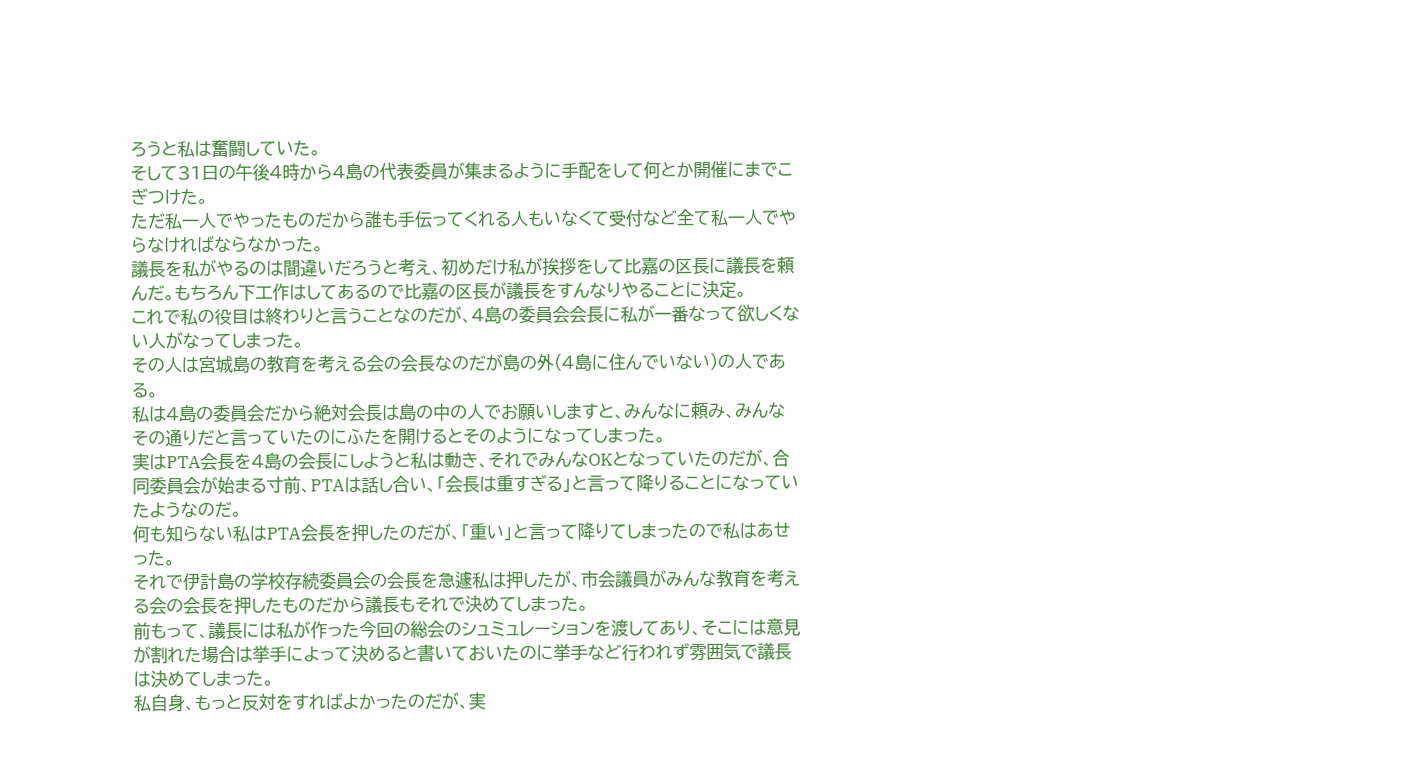ろうと私は奮闘していた。
そして31日の午後4時から4島の代表委員が集まるように手配をして何とか開催にまでこぎつけた。
ただ私一人でやったものだから誰も手伝ってくれる人もいなくて受付など全て私一人でやらなければならなかった。
議長を私がやるのは間違いだろうと考え、初めだけ私が挨拶をして比嘉の区長に議長を頼んだ。もちろん下工作はしてあるので比嘉の区長が議長をすんなりやることに決定。
これで私の役目は終わりと言うことなのだが、4島の委員会会長に私が一番なって欲しくない人がなってしまった。
その人は宮城島の教育を考える会の会長なのだが島の外(4島に住んでいない)の人である。
私は4島の委員会だから絶対会長は島の中の人でお願いしますと、みんなに頼み、みんなその通りだと言っていたのにふたを開けるとそのようになってしまった。
実はPTA会長を4島の会長にしようと私は動き、それでみんなOKとなっていたのだが、合同委員会が始まる寸前、PTAは話し合い、「会長は重すぎる」と言って降りることになっていたようなのだ。
何も知らない私はPTA会長を押したのだが、「重い」と言って降りてしまったので私はあせった。
それで伊計島の学校存続委員会の会長を急遽私は押したが、市会議員がみんな教育を考える会の会長を押したものだから議長もそれで決めてしまった。
前もって、議長には私が作った今回の総会のシュミュレーションを渡してあり、そこには意見が割れた場合は挙手によって決めると書いておいたのに挙手など行われず雰囲気で議長は決めてしまった。
私自身、もっと反対をすればよかったのだが、実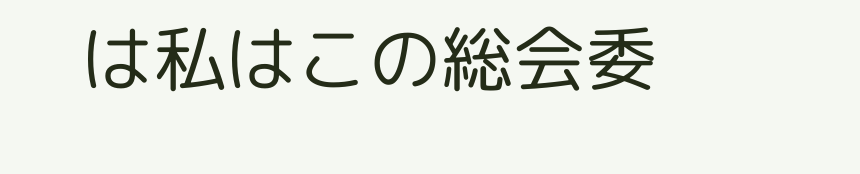は私はこの総会委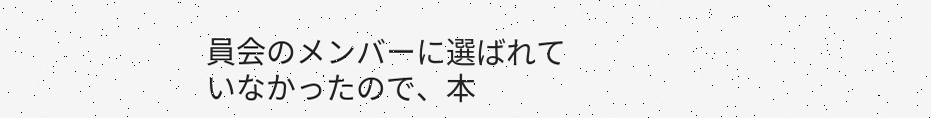員会のメンバーに選ばれていなかったので、本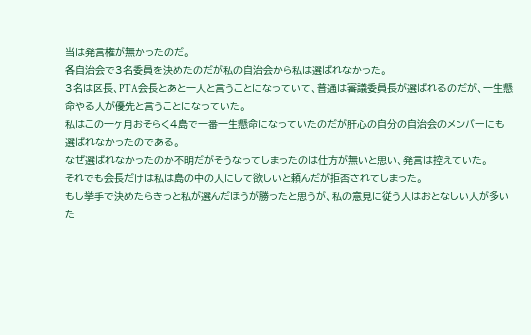当は発言権が無かったのだ。
各自治会で3名委員を決めたのだが私の自治会から私は選ばれなかった。
3名は区長、PTA会長とあと一人と言うことになっていて、普通は審議委員長が選ばれるのだが、一生懸命やる人が優先と言うことになっていた。
私はこの一ヶ月おそらく4島で一番一生懸命になっていたのだが肝心の自分の自治会のメンバーにも選ばれなかったのである。
なぜ選ばれなかったのか不明だがそうなってしまったのは仕方が無いと思い、発言は控えていた。
それでも会長だけは私は島の中の人にして欲しいと頼んだが拒否されてしまった。
もし挙手で決めたらきっと私が選んだほうが勝ったと思うが、私の意見に従う人はおとなしい人が多いた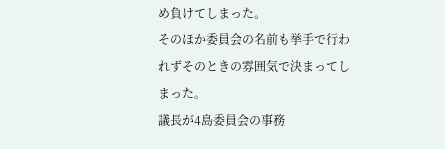め負けてしまった。
そのほか委員会の名前も挙手で行われずそのときの雰囲気で決まってしまった。
議長が4島委員会の事務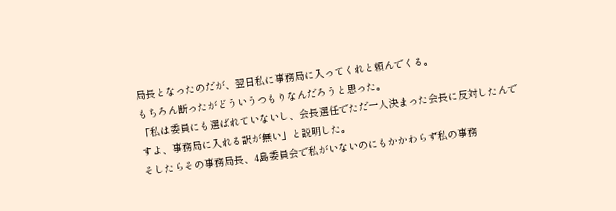局長となったのだが、翌日私に事務局に入ってくれと頼んでくる。
もちろん断ったがどういうつもりなんだろうと思った。
「私は委員にも選ばれていないし、会長選任でただ一人決まった会長に反対したんですよ、事務局に入れる訳が無い」と説明した。
そしたらその事務局長、4島委員会で私がいないのにもかかわらず私の事務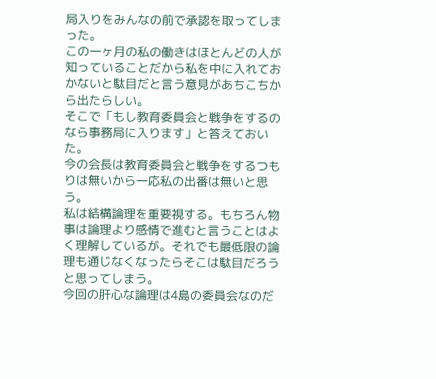局入りをみんなの前で承認を取ってしまった。
この一ヶ月の私の働きはほとんどの人が知っていることだから私を中に入れておかないと駄目だと言う意見があちこちから出たらしい。
そこで「もし教育委員会と戦争をするのなら事務局に入ります」と答えておいた。
今の会長は教育委員会と戦争をするつもりは無いから一応私の出番は無いと思う。
私は結構論理を重要視する。もちろん物事は論理より感情で進むと言うことはよく理解しているが。それでも最低限の論理も通じなくなったらそこは駄目だろうと思ってしまう。
今回の肝心な論理は4島の委員会なのだ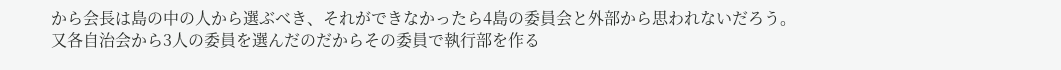から会長は島の中の人から選ぶべき、それができなかったら4島の委員会と外部から思われないだろう。
又各自治会から3人の委員を選んだのだからその委員で執行部を作る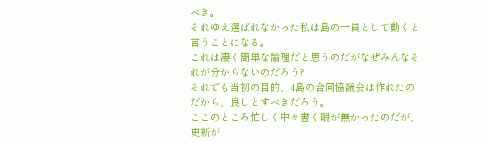べき。
それゆえ選ばれなかった私は島の一員として動くと言うことになる。
これは凄く簡単な論理だと思うのだがなぜみんなそれが分からないのだろう?
それでも当初の目的、4島の合同協議会は作れたのだから、良しとすべきだろう。
ここのところ忙しく中々書く暇が無かったのだが、更新が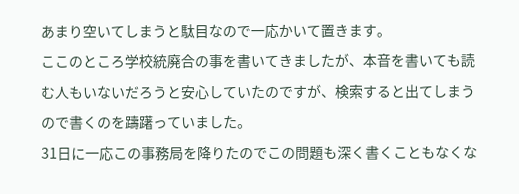あまり空いてしまうと駄目なので一応かいて置きます。
ここのところ学校統廃合の事を書いてきましたが、本音を書いても読む人もいないだろうと安心していたのですが、検索すると出てしまうので書くのを躊躇っていました。
31日に一応この事務局を降りたのでこの問題も深く書くこともなくな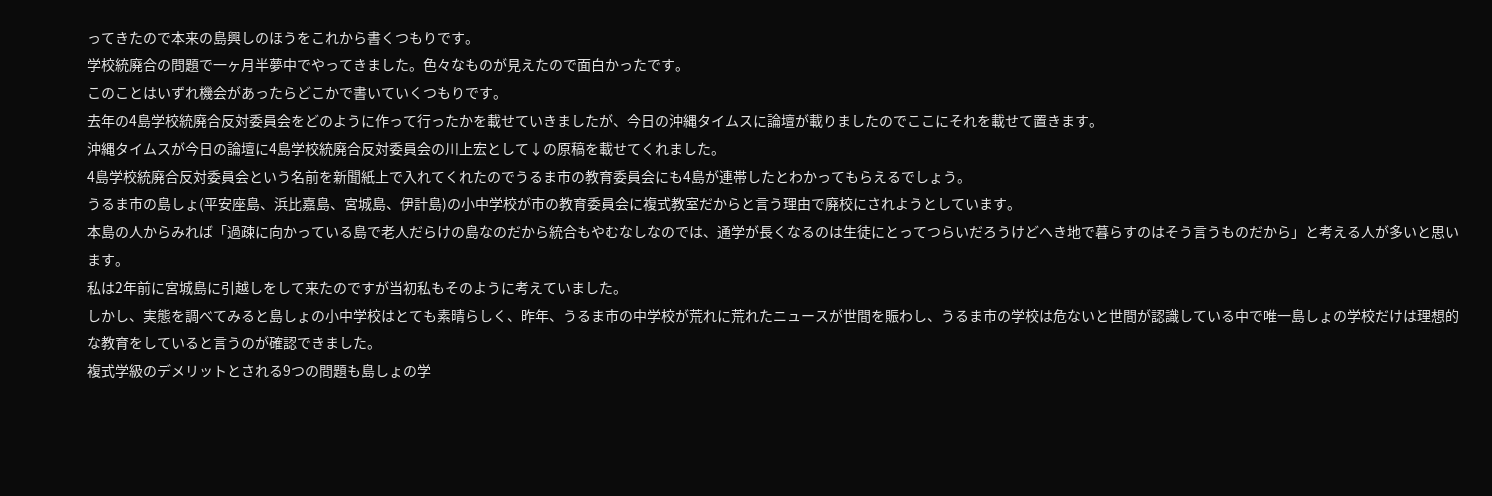ってきたので本来の島興しのほうをこれから書くつもりです。
学校統廃合の問題で一ヶ月半夢中でやってきました。色々なものが見えたので面白かったです。
このことはいずれ機会があったらどこかで書いていくつもりです。
去年の4島学校統廃合反対委員会をどのように作って行ったかを載せていきましたが、今日の沖縄タイムスに論壇が載りましたのでここにそれを載せて置きます。
沖縄タイムスが今日の論壇に4島学校統廃合反対委員会の川上宏として↓の原稿を載せてくれました。
4島学校統廃合反対委員会という名前を新聞紙上で入れてくれたのでうるま市の教育委員会にも4島が連帯したとわかってもらえるでしょう。
うるま市の島しょ(平安座島、浜比嘉島、宮城島、伊計島)の小中学校が市の教育委員会に複式教室だからと言う理由で廃校にされようとしています。
本島の人からみれば「過疎に向かっている島で老人だらけの島なのだから統合もやむなしなのでは、通学が長くなるのは生徒にとってつらいだろうけどへき地で暮らすのはそう言うものだから」と考える人が多いと思います。
私は2年前に宮城島に引越しをして来たのですが当初私もそのように考えていました。
しかし、実態を調べてみると島しょの小中学校はとても素晴らしく、昨年、うるま市の中学校が荒れに荒れたニュースが世間を賑わし、うるま市の学校は危ないと世間が認識している中で唯一島しょの学校だけは理想的な教育をしていると言うのが確認できました。
複式学級のデメリットとされる9つの問題も島しょの学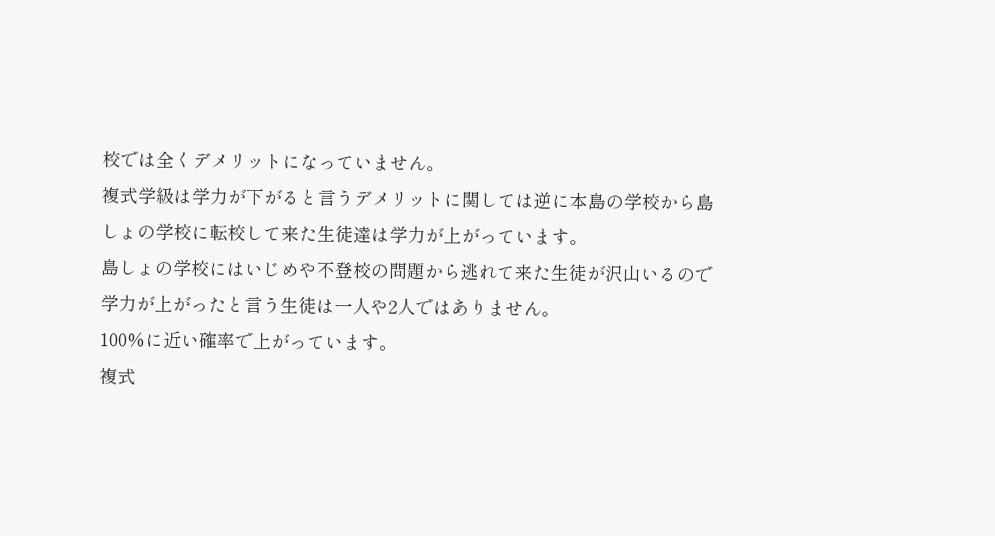校では全くデメリットになっていません。
複式学級は学力が下がると言うデメリットに関しては逆に本島の学校から島しょの学校に転校して来た生徒達は学力が上がっています。
島しょの学校にはいじめや不登校の問題から逃れて来た生徒が沢山いるので学力が上がったと言う生徒は一人や2人ではありません。
100%に近い確率で上がっています。
複式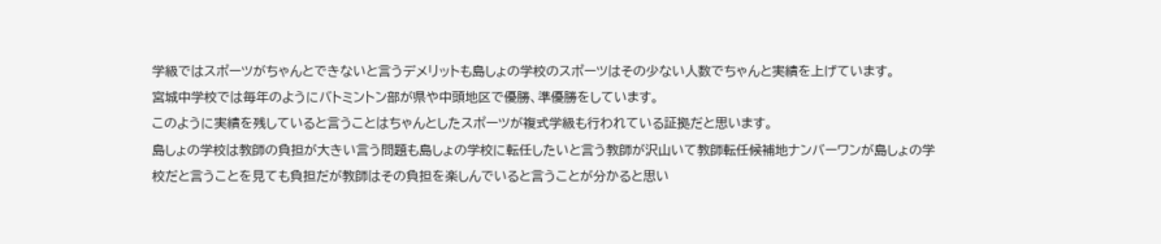学級ではスポーツがちゃんとできないと言うデメリットも島しょの学校のスポーツはその少ない人数でちゃんと実績を上げています。
宮城中学校では毎年のようにバトミントン部が県や中頭地区で優勝、準優勝をしています。
このように実績を残していると言うことはちゃんとしたスポーツが複式学級も行われている証拠だと思います。
島しょの学校は教師の負担が大きい言う問題も島しょの学校に転任したいと言う教師が沢山いて教師転任候補地ナンバーワンが島しょの学校だと言うことを見ても負担だが教師はその負担を楽しんでいると言うことが分かると思い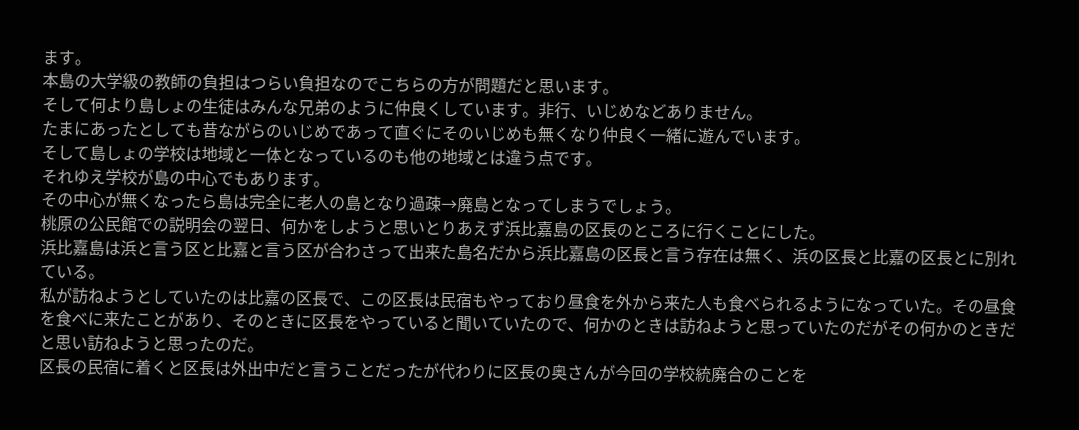ます。
本島の大学級の教師の負担はつらい負担なのでこちらの方が問題だと思います。
そして何より島しょの生徒はみんな兄弟のように仲良くしています。非行、いじめなどありません。
たまにあったとしても昔ながらのいじめであって直ぐにそのいじめも無くなり仲良く一緒に遊んでいます。
そして島しょの学校は地域と一体となっているのも他の地域とは違う点です。
それゆえ学校が島の中心でもあります。
その中心が無くなったら島は完全に老人の島となり過疎→廃島となってしまうでしょう。
桃原の公民館での説明会の翌日、何かをしようと思いとりあえず浜比嘉島の区長のところに行くことにした。
浜比嘉島は浜と言う区と比嘉と言う区が合わさって出来た島名だから浜比嘉島の区長と言う存在は無く、浜の区長と比嘉の区長とに別れている。
私が訪ねようとしていたのは比嘉の区長で、この区長は民宿もやっており昼食を外から来た人も食べられるようになっていた。その昼食を食べに来たことがあり、そのときに区長をやっていると聞いていたので、何かのときは訪ねようと思っていたのだがその何かのときだと思い訪ねようと思ったのだ。
区長の民宿に着くと区長は外出中だと言うことだったが代わりに区長の奥さんが今回の学校統廃合のことを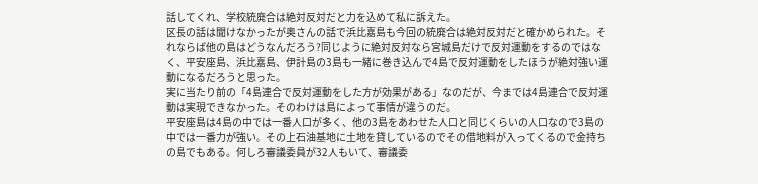話してくれ、学校統廃合は絶対反対だと力を込めて私に訴えた。
区長の話は聞けなかったが奥さんの話で浜比嘉島も今回の統廃合は絶対反対だと確かめられた。それならば他の島はどうなんだろう?同じように絶対反対なら宮城島だけで反対運動をするのではなく、平安座島、浜比嘉島、伊計島の3島も一緒に巻き込んで4島で反対運動をしたほうが絶対強い運動になるだろうと思った。
実に当たり前の「4島連合で反対運動をした方が効果がある」なのだが、今までは4島連合で反対運動は実現できなかった。そのわけは島によって事情が違うのだ。
平安座島は4島の中では一番人口が多く、他の3島をあわせた人口と同じくらいの人口なので3島の中では一番力が強い。その上石油基地に土地を貸しているのでその借地料が入ってくるので金持ちの島でもある。何しろ審議委員が32人もいて、審議委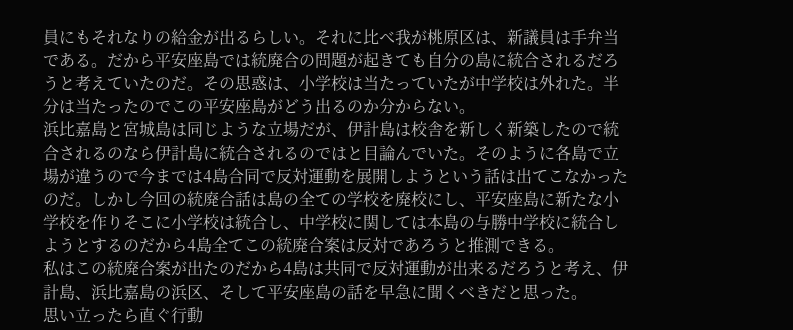員にもそれなりの給金が出るらしい。それに比べ我が桃原区は、新議員は手弁当である。だから平安座島では統廃合の問題が起きても自分の島に統合されるだろうと考えていたのだ。その思惑は、小学校は当たっていたが中学校は外れた。半分は当たったのでこの平安座島がどう出るのか分からない。
浜比嘉島と宮城島は同じような立場だが、伊計島は校舎を新しく新築したので統合されるのなら伊計島に統合されるのではと目論んでいた。そのように各島で立場が違うので今までは4島合同で反対運動を展開しようという話は出てこなかったのだ。しかし今回の統廃合話は島の全ての学校を廃校にし、平安座島に新たな小学校を作りそこに小学校は統合し、中学校に関しては本島の与勝中学校に統合しようとするのだから4島全てこの統廃合案は反対であろうと推測できる。
私はこの統廃合案が出たのだから4島は共同で反対運動が出来るだろうと考え、伊計島、浜比嘉島の浜区、そして平安座島の話を早急に聞くべきだと思った。
思い立ったら直ぐ行動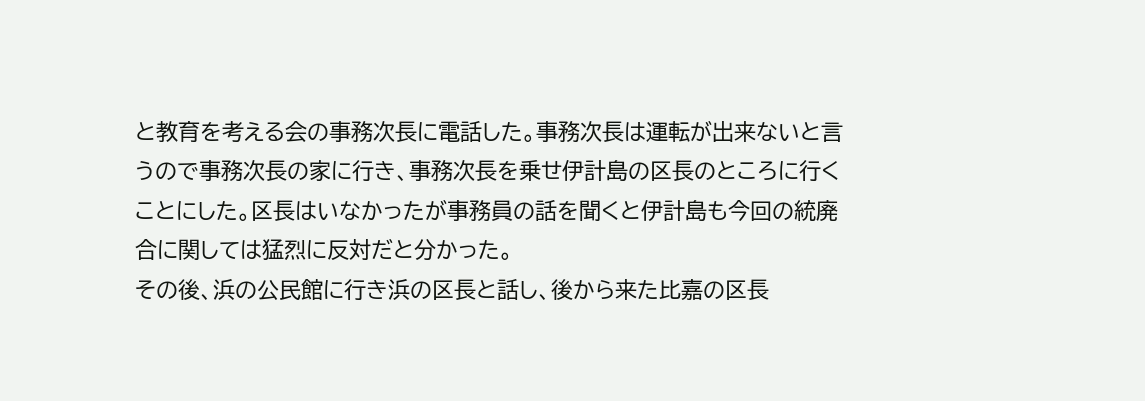と教育を考える会の事務次長に電話した。事務次長は運転が出来ないと言うので事務次長の家に行き、事務次長を乗せ伊計島の区長のところに行くことにした。区長はいなかったが事務員の話を聞くと伊計島も今回の統廃合に関しては猛烈に反対だと分かった。
その後、浜の公民館に行き浜の区長と話し、後から来た比嘉の区長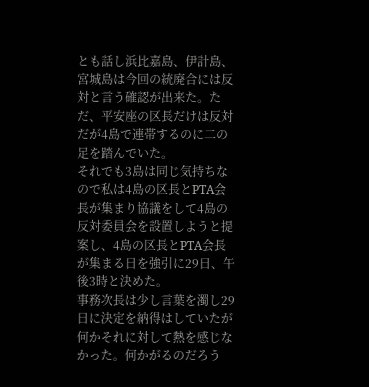とも話し浜比嘉島、伊計島、宮城島は今回の統廃合には反対と言う確認が出来た。ただ、平安座の区長だけは反対だが4島で連帯するのに二の足を踏んでいた。
それでも3島は同じ気持ちなので私は4島の区長とPTA会長が集まり協議をして4島の反対委員会を設置しようと提案し、4島の区長とPTA会長が集まる日を強引に29日、午後3時と決めた。
事務次長は少し言葉を濁し29日に決定を納得はしていたが何かそれに対して熱を感じなかった。何かがるのだろう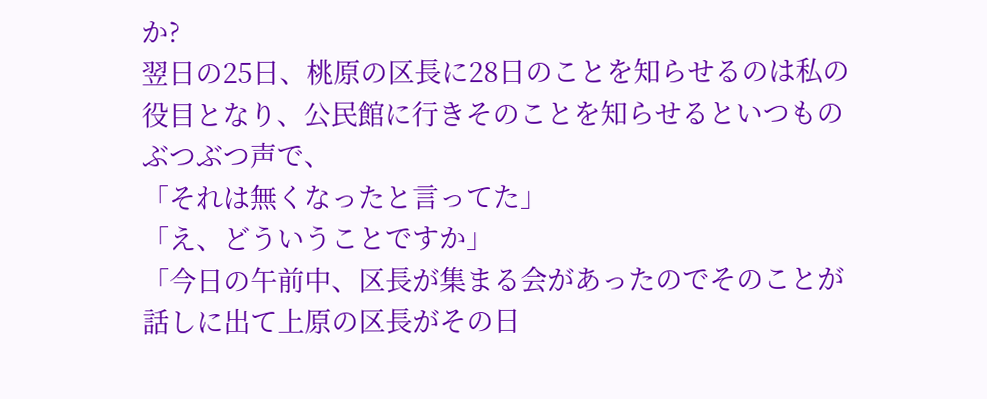か?
翌日の25日、桃原の区長に28日のことを知らせるのは私の役目となり、公民館に行きそのことを知らせるといつものぶつぶつ声で、
「それは無くなったと言ってた」
「え、どういうことですか」
「今日の午前中、区長が集まる会があったのでそのことが話しに出て上原の区長がその日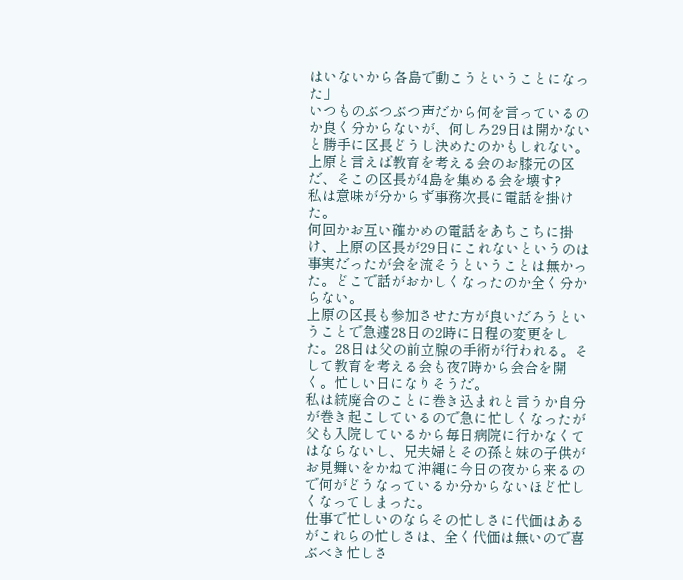はいないから各島で動こうということになった」
いつものぶつぶつ声だから何を言っているのか良く分からないが、何しろ29日は開かないと勝手に区長どうし決めたのかもしれない。
上原と言えば教育を考える会のお膝元の区だ、そこの区長が4島を集める会を壊す?
私は意味が分からず事務次長に電話を掛けた。
何回かお互い確かめの電話をあちこちに掛け、上原の区長が29日にこれないというのは事実だったが会を流そうということは無かった。どこで話がおかしくなったのか全く分からない。
上原の区長も参加させた方が良いだろうということで急遽28日の2時に日程の変更をした。28日は父の前立腺の手術が行われる。そして教育を考える会も夜7時から会合を開く。忙しい日になりそうだ。
私は統廃合のことに巻き込まれと言うか自分が巻き起こしているので急に忙しくなったが父も入院しているから毎日病院に行かなくてはならないし、兄夫婦とその孫と妹の子供がお見舞いをかねて沖縄に今日の夜から来るので何がどうなっているか分からないほど忙しくなってしまった。
仕事で忙しいのならその忙しさに代価はあるがこれらの忙しさは、全く代価は無いので喜ぶべき忙しさ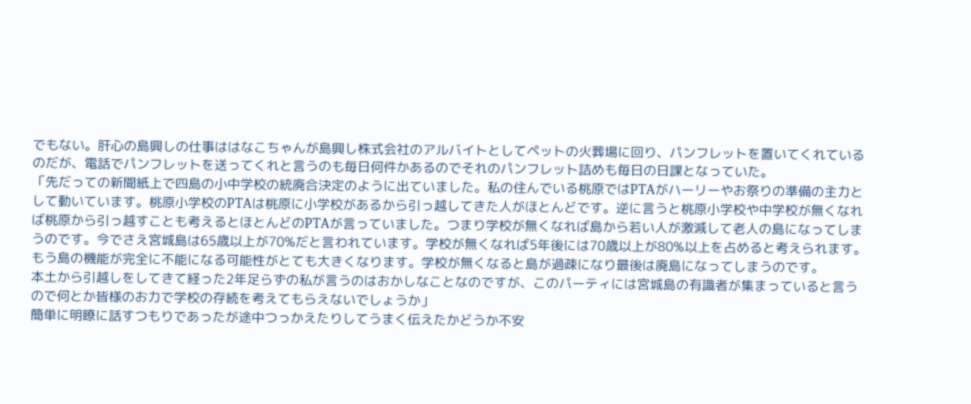でもない。肝心の島興しの仕事ははなこちゃんが島興し株式会社のアルバイトとしてペットの火葬場に回り、パンフレットを置いてくれているのだが、電話でパンフレットを送ってくれと言うのも毎日何件かあるのでそれのパンフレット詰めも毎日の日課となっていた。
「先だっての新聞紙上で四島の小中学校の統廃合決定のように出ていました。私の住んでいる桃原ではPTAがハーリーやお祭りの準備の主力として動いています。桃原小学校のPTAは桃原に小学校があるから引っ越してきた人がほとんどです。逆に言うと桃原小学校や中学校が無くなれば桃原から引っ越すことも考えるとほとんどのPTAが言っていました。つまり学校が無くなれば島から若い人が激減して老人の島になってしまうのです。今でさえ宮城島は65歳以上が70%だと言われています。学校が無くなれば5年後には70歳以上が80%以上を占めると考えられます。もう島の機能が完全に不能になる可能性がとても大きくなります。学校が無くなると島が過疎になり最後は廃島になってしまうのです。
本土から引越しをしてきて経った2年足らずの私が言うのはおかしなことなのですが、このパーティには宮城島の有識者が集まっていると言うので何とか皆様のお力で学校の存続を考えてもらえないでしょうか」
簡単に明瞭に話すつもりであったが途中つっかえたりしてうまく伝えたかどうか不安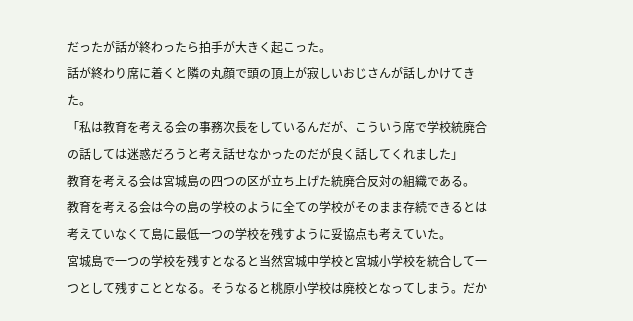だったが話が終わったら拍手が大きく起こった。
話が終わり席に着くと隣の丸顔で頭の頂上が寂しいおじさんが話しかけてきた。
「私は教育を考える会の事務次長をしているんだが、こういう席で学校統廃合の話しては迷惑だろうと考え話せなかったのだが良く話してくれました」
教育を考える会は宮城島の四つの区が立ち上げた統廃合反対の組織である。
教育を考える会は今の島の学校のように全ての学校がそのまま存続できるとは考えていなくて島に最低一つの学校を残すように妥協点も考えていた。
宮城島で一つの学校を残すとなると当然宮城中学校と宮城小学校を統合して一つとして残すこととなる。そうなると桃原小学校は廃校となってしまう。だか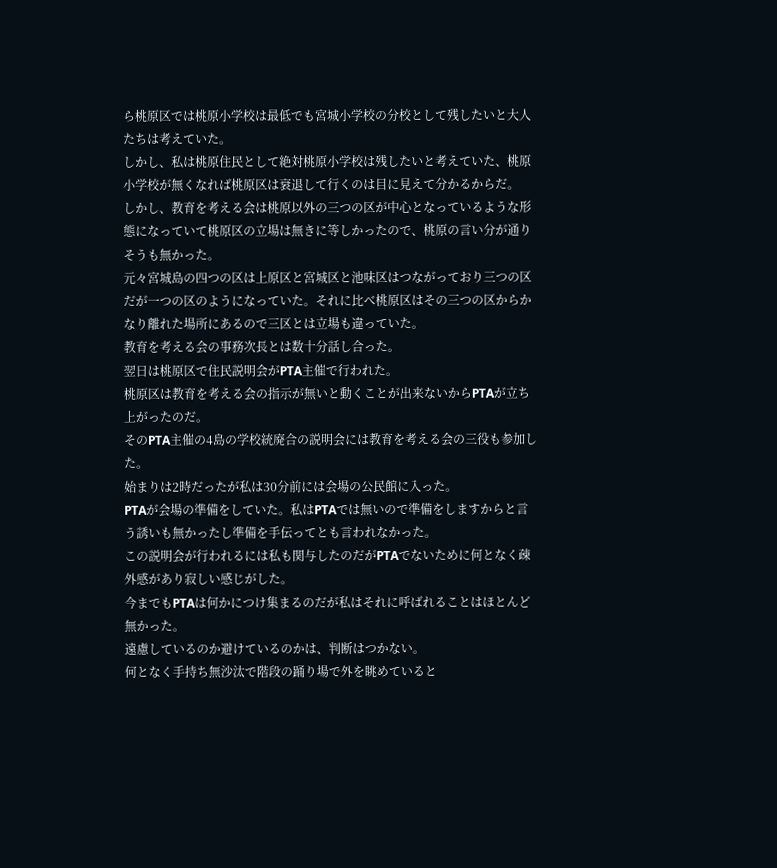ら桃原区では桃原小学校は最低でも宮城小学校の分校として残したいと大人たちは考えていた。
しかし、私は桃原住民として絶対桃原小学校は残したいと考えていた、桃原小学校が無くなれば桃原区は衰退して行くのは目に見えて分かるからだ。
しかし、教育を考える会は桃原以外の三つの区が中心となっているような形態になっていて桃原区の立場は無きに等しかったので、桃原の言い分が通りそうも無かった。
元々宮城島の四つの区は上原区と宮城区と池味区はつながっており三つの区だが一つの区のようになっていた。それに比べ桃原区はその三つの区からかなり離れた場所にあるので三区とは立場も違っていた。
教育を考える会の事務次長とは数十分話し合った。
翌日は桃原区で住民説明会がPTA主催で行われた。
桃原区は教育を考える会の指示が無いと動くことが出来ないからPTAが立ち上がったのだ。
そのPTA主催の4島の学校統廃合の説明会には教育を考える会の三役も参加した。
始まりは2時だったが私は30分前には会場の公民館に入った。
PTAが会場の準備をしていた。私はPTAでは無いので準備をしますからと言う誘いも無かったし準備を手伝ってとも言われなかった。
この説明会が行われるには私も関与したのだがPTAでないために何となく疎外感があり寂しい感じがした。
今までもPTAは何かにつけ集まるのだが私はそれに呼ばれることはほとんど無かった。
遠慮しているのか避けているのかは、判断はつかない。
何となく手持ち無沙汰で階段の踊り場で外を眺めていると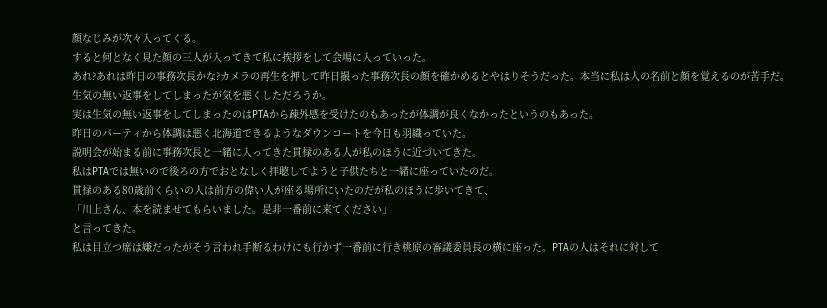顔なじみが次々入ってくる。
すると何となく見た顔の三人が入ってきて私に挨拶をして会場に入っていった。
あれ?あれは昨日の事務次長かな?カメラの再生を押して昨日撮った事務次長の顔を確かめるとやはりそうだった。本当に私は人の名前と顔を覚えるのが苦手だ。
生気の無い返事をしてしまったが気を悪くしただろうか。
実は生気の無い返事をしてしまったのはPTAから疎外感を受けたのもあったが体調が良くなかったというのもあった。
昨日のパーティから体調は悪く北海道できるようなダウンコートを今日も羽織っていた。
説明会が始まる前に事務次長と一緒に入ってきた貫禄のある人が私のほうに近づいてきた。
私はPTAでは無いので後ろの方でおとなしく拝聴してようと子供たちと一緒に座っていたのだ。
貫禄のある80歳前くらいの人は前方の偉い人が座る場所にいたのだが私のほうに歩いてきて、
「川上さん、本を読ませてもらいました。是非一番前に来てください」
と言ってきた。
私は目立つ席は嫌だったがそう言われ手断るわけにも行かず一番前に行き桃原の審議委員長の横に座った。PTAの人はそれに対して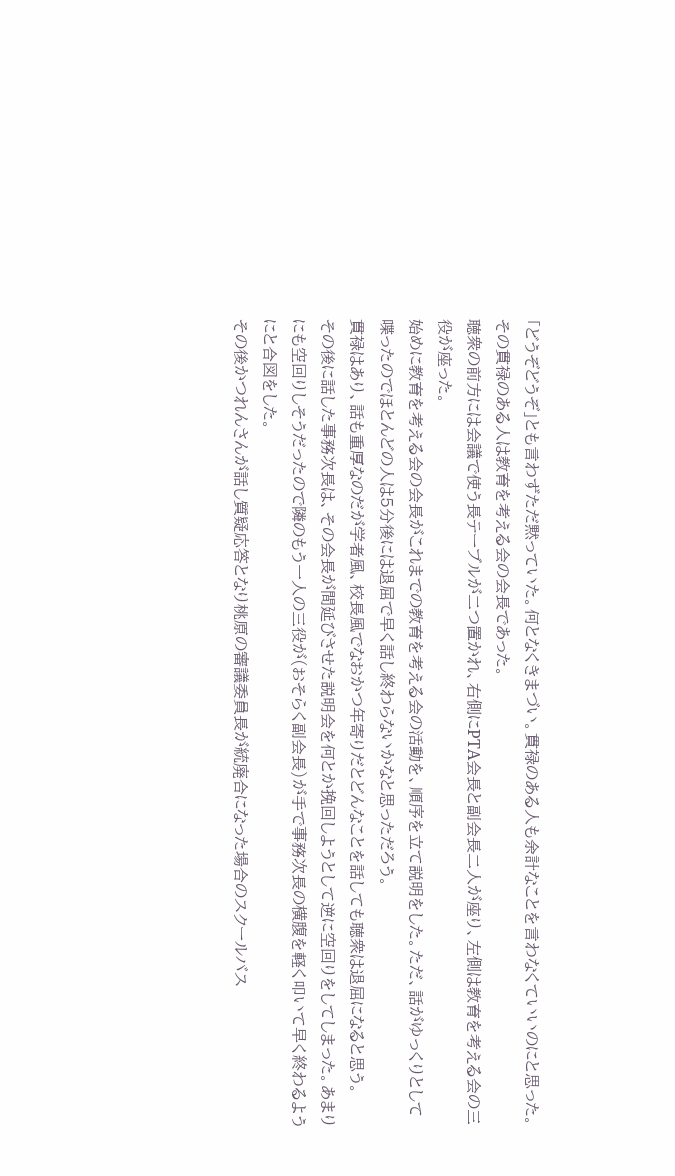「どうぞどうぞ」とも言わずただ黙っていた。何となくきまづい。貫禄のある人も余計なことを言わなくていいのにと思った。
その貫禄のある人は教育を考える会の会長であった。
聴衆の前方には会議で使う長テーブルが二つ置かれ、右側にPTA会長と副会長二人が座り、左側は教育を考える会の三役が座った。
始めに教育を考える会の会長がこれまでの教育を考える会の活動を、順序を立て説明をした。ただ、話がゆっくりとして喋ったのでほとんどの人は5分後には退屈で早く話し終わらないかなと思っただろう。
貫禄はあり、話も重厚なのだが学者風、校長風でなおかつ年寄りだとどんなことを話しても聴衆は退屈になると思う。
その後に話した事務次長は、その会長が間延びさせた説明会を何とか挽回しようとして逆に空回りをしてしまった。あまりにも空回りしそうだったので隣のもう一人の三役が(おそらく副会長)が手で事務次長の横腹を軽く叩いて早く終わるようにと合図をした。
その後かつれんさんが話し質疑応答となり桃原の審議委員長が統廃合になった場合のスクールバス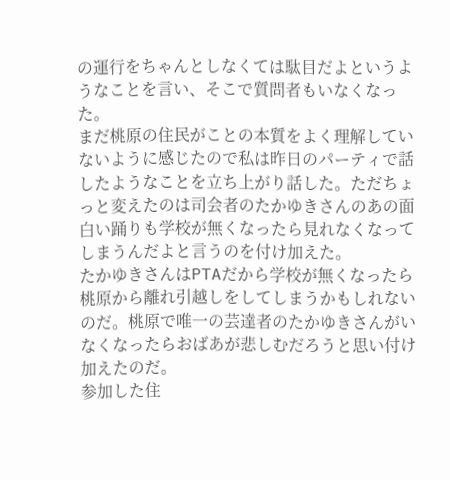の運行をちゃんとしなくては駄目だよというようなことを言い、そこで質問者もいなくなった。
まだ桃原の住民がことの本質をよく理解していないように感じたので私は昨日のパーティで話したようなことを立ち上がり話した。ただちょっと変えたのは司会者のたかゆきさんのあの面白い踊りも学校が無くなったら見れなくなってしまうんだよと言うのを付け加えた。
たかゆきさんはPTAだから学校が無くなったら桃原から離れ引越しをしてしまうかもしれないのだ。桃原で唯一の芸達者のたかゆきさんがいなくなったらおばあが悲しむだろうと思い付け加えたのだ。
参加した住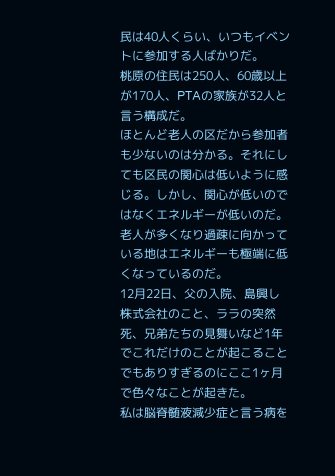民は40人くらい、いつもイベントに参加する人ばかりだ。
桃原の住民は250人、60歳以上が170人、PTAの家族が32人と言う構成だ。
ほとんど老人の区だから参加者も少ないのは分かる。それにしても区民の関心は低いように感じる。しかし、関心が低いのではなくエネルギーが低いのだ。老人が多くなり過疎に向かっている地はエネルギーも極端に低くなっているのだ。
12月22日、父の入院、島興し株式会社のこと、ララの突然死、兄弟たちの見舞いなど1年でこれだけのことが起こることでもありすぎるのにここ1ヶ月で色々なことが起きた。
私は脳脊髄液減少症と言う病を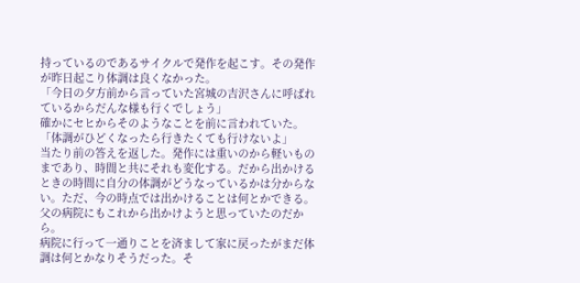持っているのであるサイクルで発作を起こす。その発作が昨日起こり体調は良くなかった。
「今日の夕方前から言っていた宮城の吉沢さんに呼ばれているからだんな様も行くでしょう」
確かにセヒからそのようなことを前に言われていた。
「体調がひどくなったら行きたくても行けないよ」
当たり前の答えを返した。発作には重いのから軽いものまであり、時間と共にそれも変化する。だから出かけるときの時間に自分の体調がどうなっているかは分からない。ただ、今の時点では出かけることは何とかできる。父の病院にもこれから出かけようと思っていたのだから。
病院に行って一通りことを済まして家に戻ったがまだ体調は何とかなりそうだった。そ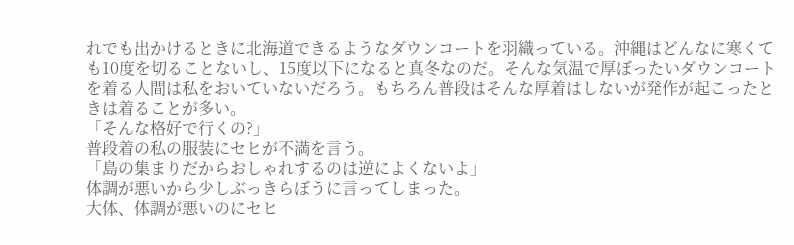れでも出かけるときに北海道できるようなダウンコートを羽織っている。沖縄はどんなに寒くても10度を切ることないし、15度以下になると真冬なのだ。そんな気温で厚ぼったいダウンコートを着る人間は私をおいていないだろう。もちろん普段はそんな厚着はしないが発作が起こったときは着ることが多い。
「そんな格好で行くの?」
普段着の私の服装にセヒが不満を言う。
「島の集まりだからおしゃれするのは逆によくないよ」
体調が悪いから少しぶっきらぼうに言ってしまった。
大体、体調が悪いのにセヒ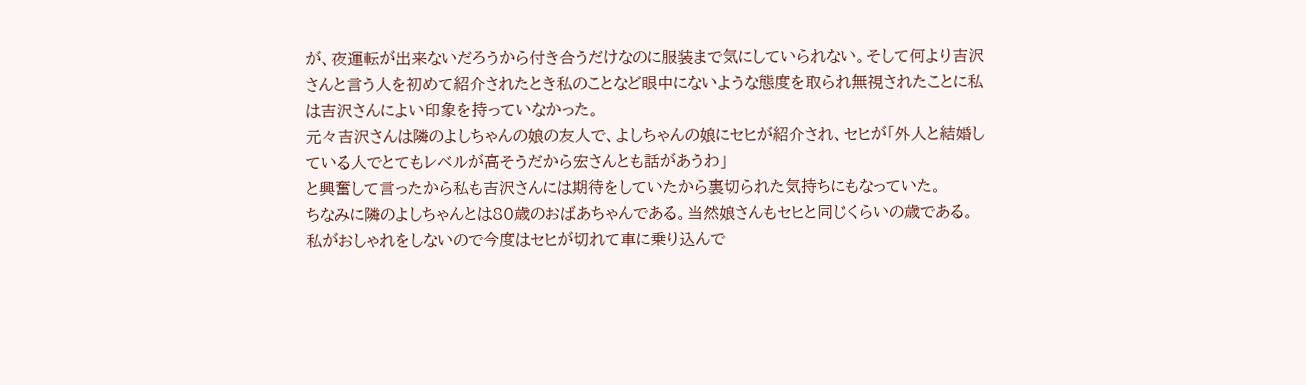が、夜運転が出来ないだろうから付き合うだけなのに服装まで気にしていられない。そして何より吉沢さんと言う人を初めて紹介されたとき私のことなど眼中にないような態度を取られ無視されたことに私は吉沢さんによい印象を持っていなかった。
元々吉沢さんは隣のよしちゃんの娘の友人で、よしちゃんの娘にセヒが紹介され、セヒが「外人と結婚している人でとてもレベルが高そうだから宏さんとも話があうわ」
と興奮して言ったから私も吉沢さんには期待をしていたから裏切られた気持ちにもなっていた。
ちなみに隣のよしちゃんとは80歳のおばあちゃんである。当然娘さんもセヒと同じくらいの歳である。
私がおしゃれをしないので今度はセヒが切れて車に乗り込んで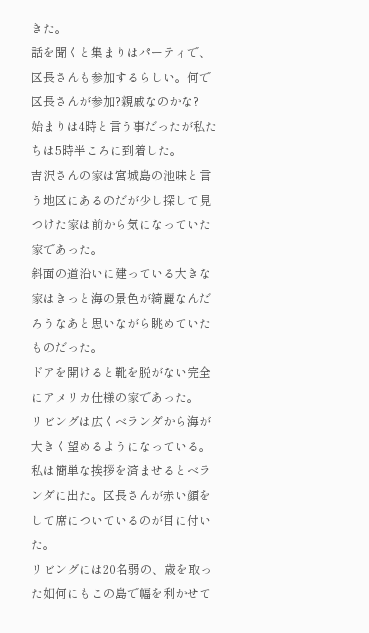きた。
話を聞くと集まりはパーティで、区長さんも参加するらしい。何で区長さんが参加?親戚なのかな?
始まりは4時と言う事だったが私たちは5時半ころに到着した。
吉沢さんの家は宮城島の池味と言う地区にあるのだが少し探して見つけた家は前から気になっていた家であった。
斜面の道沿いに建っている大きな家はきっと海の景色が綺麗なんだろうなあと思いながら眺めていたものだった。
ドアを開けると靴を脱がない完全にアメリカ仕様の家であった。
リビングは広くベランダから海が大きく望めるようになっている。
私は簡単な挨拶を済ませるとベランダに出た。区長さんが赤い顔をして席についているのが目に付いた。
リビングには20名弱の、歳を取った如何にもこの島で幅を利かせて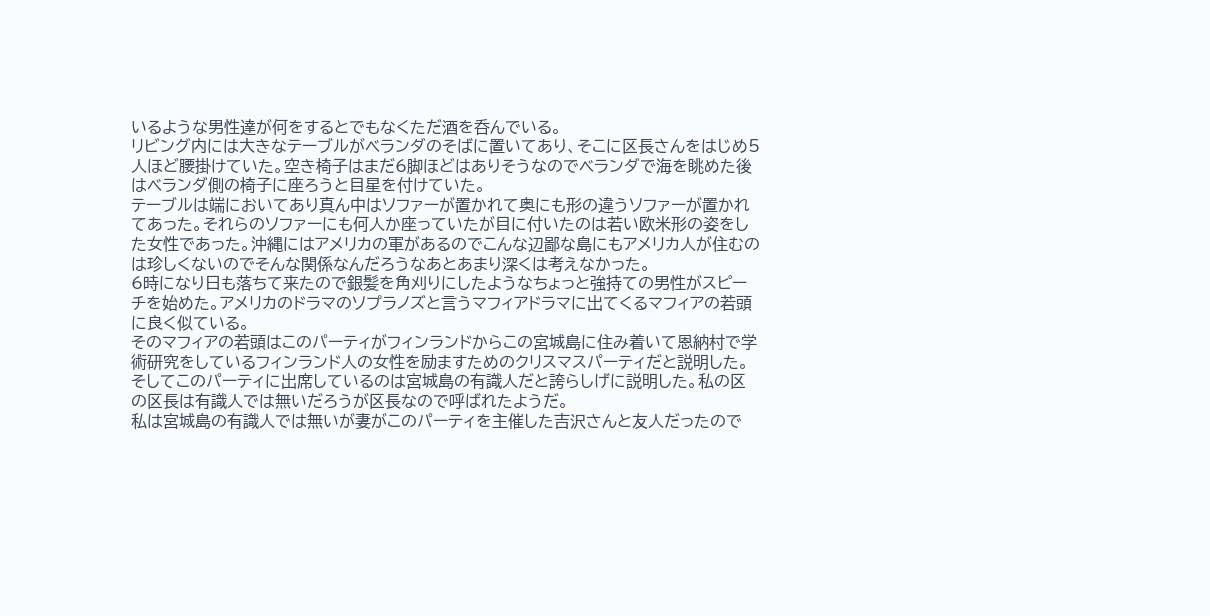いるような男性達が何をするとでもなくただ酒を呑んでいる。
リビング内には大きなテーブルがベランダのそばに置いてあり、そこに区長さんをはじめ5人ほど腰掛けていた。空き椅子はまだ6脚ほどはありそうなのでベランダで海を眺めた後はベランダ側の椅子に座ろうと目星を付けていた。
テーブルは端においてあり真ん中はソファーが置かれて奥にも形の違うソファーが置かれてあった。それらのソファーにも何人か座っていたが目に付いたのは若い欧米形の姿をした女性であった。沖縄にはアメリカの軍があるのでこんな辺鄙な島にもアメリカ人が住むのは珍しくないのでそんな関係なんだろうなあとあまり深くは考えなかった。
6時になり日も落ちて来たので銀髪を角刈りにしたようなちょっと強持ての男性がスピーチを始めた。アメリカのドラマのソプラノズと言うマフィアドラマに出てくるマフィアの若頭に良く似ている。
そのマフィアの若頭はこのパーティがフィンランドからこの宮城島に住み着いて恩納村で学術研究をしているフィンランド人の女性を励ますためのクリスマスパーティだと説明した。そしてこのパーティに出席しているのは宮城島の有識人だと誇らしげに説明した。私の区の区長は有識人では無いだろうが区長なので呼ばれたようだ。
私は宮城島の有識人では無いが妻がこのパーティを主催した吉沢さんと友人だったので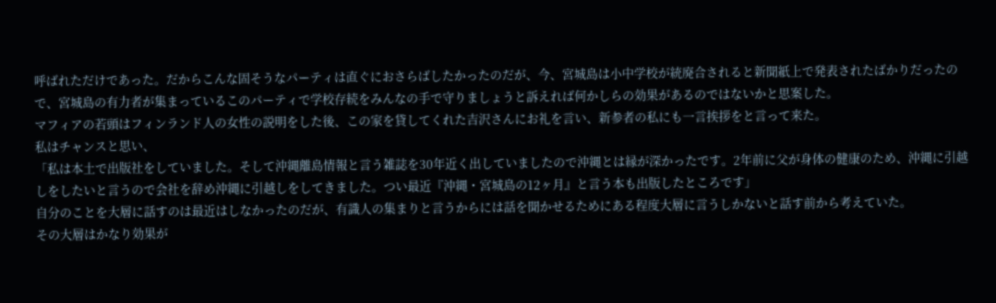呼ばれただけであった。だからこんな固そうなパーティは直ぐにおさらばしたかったのだが、今、宮城島は小中学校が統廃合されると新聞紙上で発表されたばかりだったので、宮城島の有力者が集まっているこのパーティで学校存続をみんなの手で守りましょうと訴えれば何かしらの効果があるのではないかと思案した。
マフィアの若頭はフィンランド人の女性の説明をした後、この家を貸してくれた吉沢さんにお礼を言い、新参者の私にも一言挨拶をと言って来た。
私はチャンスと思い、
「私は本土で出版社をしていました。そして沖縄離島情報と言う雑誌を30年近く出していましたので沖縄とは縁が深かったです。2年前に父が身体の健康のため、沖縄に引越しをしたいと言うので会社を辞め沖縄に引越しをしてきました。つい最近『沖縄・宮城島の12ヶ月』と言う本も出版したところです」
自分のことを大層に話すのは最近はしなかったのだが、有識人の集まりと言うからには話を聞かせるためにある程度大層に言うしかないと話す前から考えていた。
その大層はかなり効果が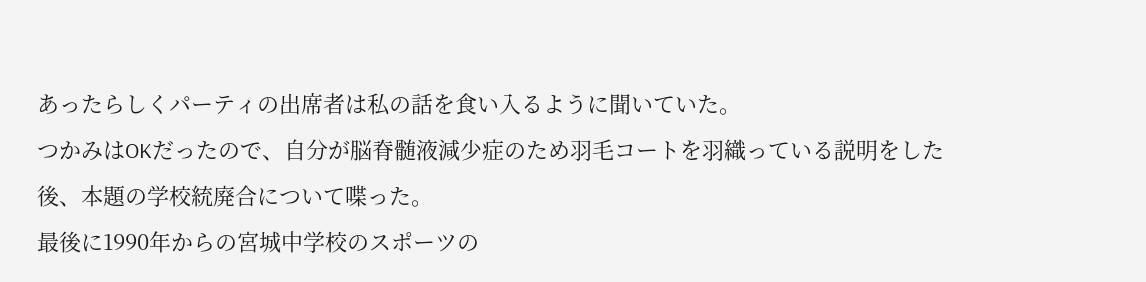あったらしくパーティの出席者は私の話を食い入るように聞いていた。
つかみはOKだったので、自分が脳脊髄液減少症のため羽毛コートを羽織っている説明をした後、本題の学校統廃合について喋った。
最後に1990年からの宮城中学校のスポーツの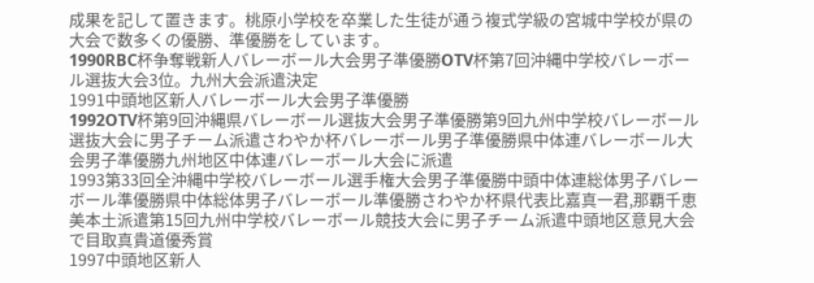成果を記して置きます。桃原小学校を卒業した生徒が通う複式学級の宮城中学校が県の大会で数多くの優勝、準優勝をしています。
1990RBC杯争奪戦新人バレーボール大会男子準優勝OTV杯第7回沖縄中学校バレーボール選抜大会3位。九州大会派遣決定
1991中頭地区新人バレーボール大会男子準優勝
1992OTV杯第9回沖縄県バレーボール選抜大会男子準優勝第9回九州中学校バレーボール選抜大会に男子チーム派遣さわやか杯バレーボール男子準優勝県中体連バレーボール大会男子準優勝九州地区中体連バレーボール大会に派遣
1993第33回全沖縄中学校バレーボール選手権大会男子準優勝中頭中体連総体男子バレーボール準優勝県中体総体男子バレーボール準優勝さわやか杯県代表比嘉真一君,那覇千恵美本土派遣第15回九州中学校バレーボール競技大会に男子チーム派遣中頭地区意見大会で目取真貴道優秀賞
1997中頭地区新人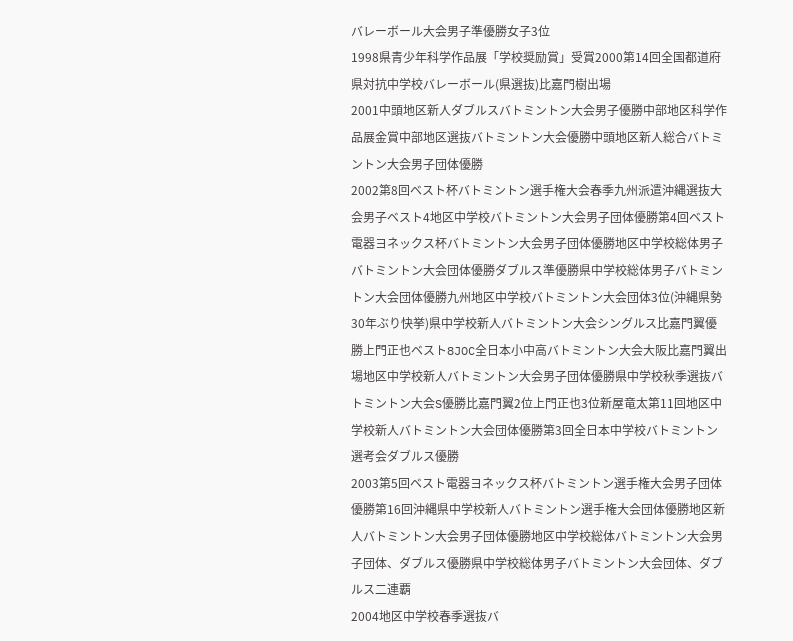バレーボール大会男子準優勝女子3位
1998県青少年科学作品展「学校奨励賞」受賞2000第14回全国都道府県対抗中学校バレーボール(県選抜)比嘉門樹出場
2001中頭地区新人ダブルスバトミントン大会男子優勝中部地区科学作品展金賞中部地区選抜バトミントン大会優勝中頭地区新人総合バトミントン大会男子団体優勝
2002第8回ベスト杯バトミントン選手権大会春季九州派遣沖縄選抜大会男子ベスト4地区中学校バトミントン大会男子団体優勝第4回ベスト電器ヨネックス杯バトミントン大会男子団体優勝地区中学校総体男子バトミントン大会団体優勝ダブルス準優勝県中学校総体男子バトミントン大会団体優勝九州地区中学校バトミントン大会団体3位(沖縄県勢30年ぶり快挙)県中学校新人バトミントン大会シングルス比嘉門翼優勝上門正也ベスト8JOC全日本小中高バトミントン大会大阪比嘉門翼出場地区中学校新人バトミントン大会男子団体優勝県中学校秋季選抜バトミントン大会S優勝比嘉門翼2位上門正也3位新屋竜太第11回地区中学校新人バトミントン大会団体優勝第3回全日本中学校バトミントン選考会ダブルス優勝
2003第5回ベスト電器ヨネックス杯バトミントン選手権大会男子団体優勝第16回沖縄県中学校新人バトミントン選手権大会団体優勝地区新人バトミントン大会男子団体優勝地区中学校総体バトミントン大会男子団体、ダブルス優勝県中学校総体男子バトミントン大会団体、ダブルス二連覇
2004地区中学校春季選抜バ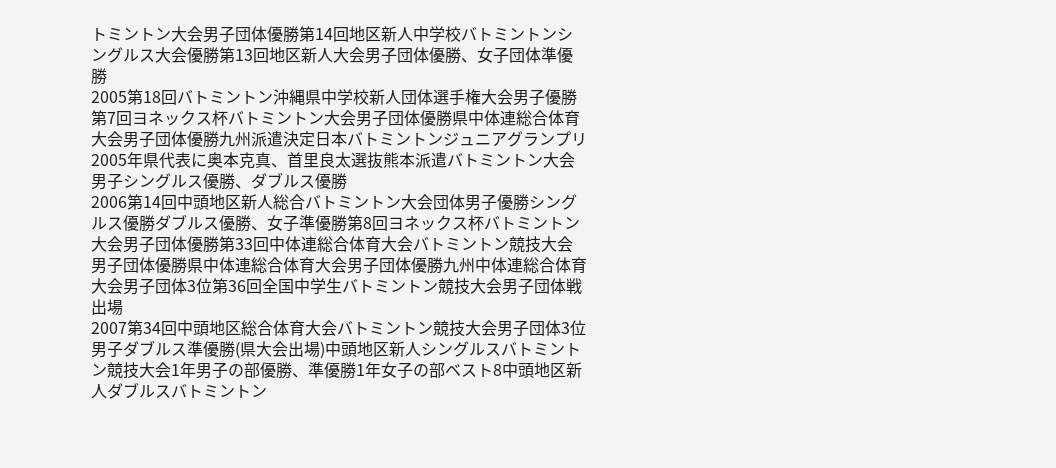トミントン大会男子団体優勝第14回地区新人中学校バトミントンシングルス大会優勝第13回地区新人大会男子団体優勝、女子団体準優勝
2005第18回バトミントン沖縄県中学校新人団体選手権大会男子優勝第7回ヨネックス杯バトミントン大会男子団体優勝県中体連総合体育大会男子団体優勝九州派遣決定日本バトミントンジュニアグランプリ2005年県代表に奥本克真、首里良太選抜熊本派遣バトミントン大会男子シングルス優勝、ダブルス優勝
2006第14回中頭地区新人総合バトミントン大会団体男子優勝シングルス優勝ダブルス優勝、女子準優勝第8回ヨネックス杯バトミントン大会男子団体優勝第33回中体連総合体育大会バトミントン競技大会男子団体優勝県中体連総合体育大会男子団体優勝九州中体連総合体育大会男子団体3位第36回全国中学生バトミントン競技大会男子団体戦出場
2007第34回中頭地区総合体育大会バトミントン競技大会男子団体3位男子ダブルス準優勝(県大会出場)中頭地区新人シングルスバトミントン競技大会1年男子の部優勝、準優勝1年女子の部ベスト8中頭地区新人ダブルスバトミントン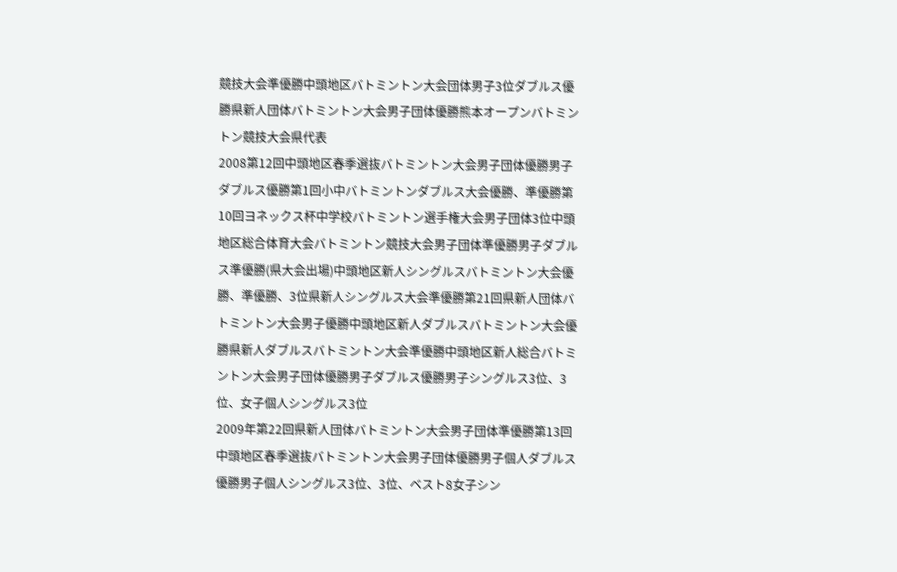競技大会準優勝中頭地区バトミントン大会団体男子3位ダブルス優勝県新人団体バトミントン大会男子団体優勝熊本オープンバトミントン競技大会県代表
2008第12回中頭地区春季選抜バトミントン大会男子団体優勝男子ダブルス優勝第1回小中バトミントンダブルス大会優勝、準優勝第10回ヨネックス杯中学校バトミントン選手権大会男子団体3位中頭地区総合体育大会バトミントン競技大会男子団体準優勝男子ダブルス準優勝(県大会出場)中頭地区新人シングルスバトミントン大会優勝、準優勝、3位県新人シングルス大会準優勝第21回県新人団体バトミントン大会男子優勝中頭地区新人ダブルスバトミントン大会優勝県新人ダブルスバトミントン大会準優勝中頭地区新人総合バトミントン大会男子団体優勝男子ダブルス優勝男子シングルス3位、3位、女子個人シングルス3位
2009年第22回県新人団体バトミントン大会男子団体準優勝第13回中頭地区春季選抜バトミントン大会男子団体優勝男子個人ダブルス優勝男子個人シングルス3位、3位、ベスト8女子シン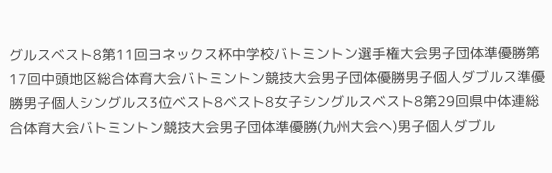グルスベスト8第11回ヨネックス杯中学校バトミントン選手権大会男子団体準優勝第17回中頭地区総合体育大会バトミントン競技大会男子団体優勝男子個人ダブルス準優勝男子個人シングルス3位ベスト8ベスト8女子シングルスベスト8第29回県中体連総合体育大会バトミントン競技大会男子団体準優勝(九州大会へ)男子個人ダブル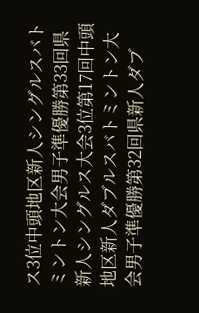ス3位中頭地区新人シングルスバトミントン大会男子準優勝第33回県新人シングルス大会3位第17回中頭地区新人ダブルスバトミントン大会男子準優勝第32回県新人ダブ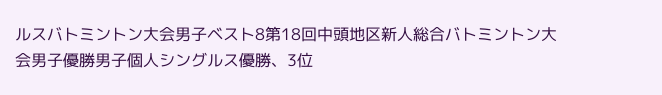ルスバトミントン大会男子ベスト8第18回中頭地区新人総合バトミントン大会男子優勝男子個人シングルス優勝、3位